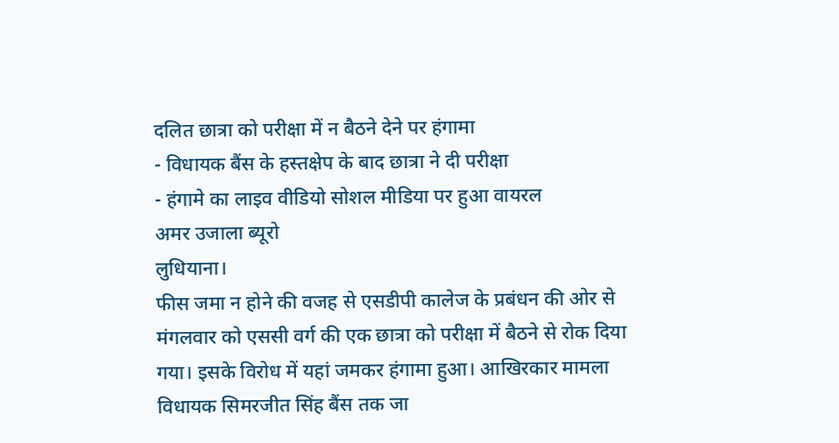दलित छात्रा को परीक्षा में न बैठने देने पर हंगामा
- विधायक बैंस के हस्तक्षेप के बाद छात्रा ने दी परीक्षा
- हंगामे का लाइव वीडियो सोशल मीडिया पर हुआ वायरल
अमर उजाला ब्यूरो
लुधियाना।
फीस जमा न होने की वजह से एसडीपी कालेज के प्रबंधन की ओर से मंगलवार को एससी वर्ग की एक छात्रा को परीक्षा में बैठने से रोक दिया गया। इसके विरोध में यहां जमकर हंगामा हुआ। आखिरकार मामला विधायक सिमरजीत सिंह बैंस तक जा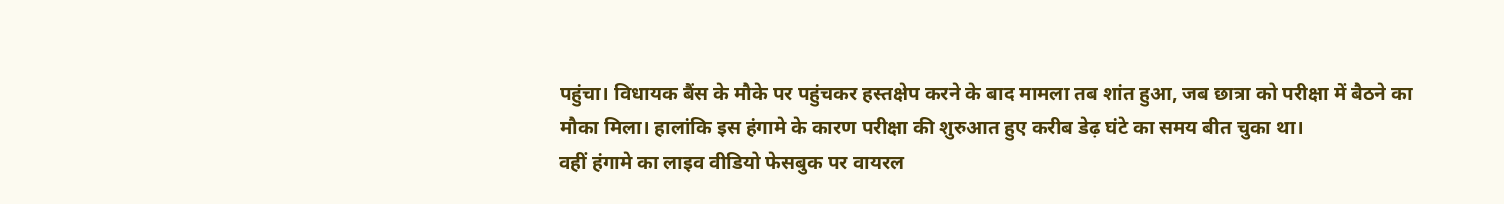पहुंचा। विधायक बैंस के मौके पर पहुंचकर हस्तक्षेप करने के बाद मामला तब शांत हुआ, जब छात्रा को परीक्षा में बैठने का मौका मिला। हालांकि इस हंगामे के कारण परीक्षा की शुरुआत हुए करीब डेढ़ घंटे का समय बीत चुका था।
वहीं हंगामे का लाइव वीडियो फेसबुक पर वायरल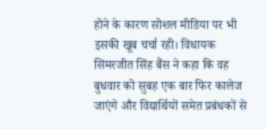होने के कारण सोशल मीडिया पर भी इसकी खूब चर्चा रही। विधायक सिमरजीत सिंह बैंस ने कहा कि वह बुधवार को सुबह एक बार फिर कालेज जाएंगे और विद्यार्थियों समेत प्रबंधकों से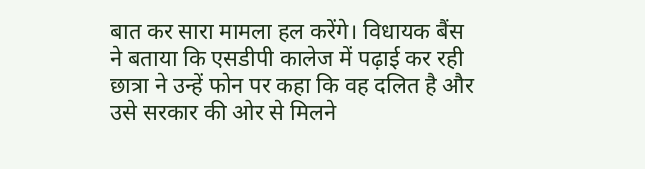बात कर सारा मामला हल करेंगे। विधायक बैंस ने बताया कि एसडीपी कालेज में पढ़ाई कर रही छात्रा ने उन्हें फोन पर कहा कि वह दलित है और उसे सरकार की ओर से मिलने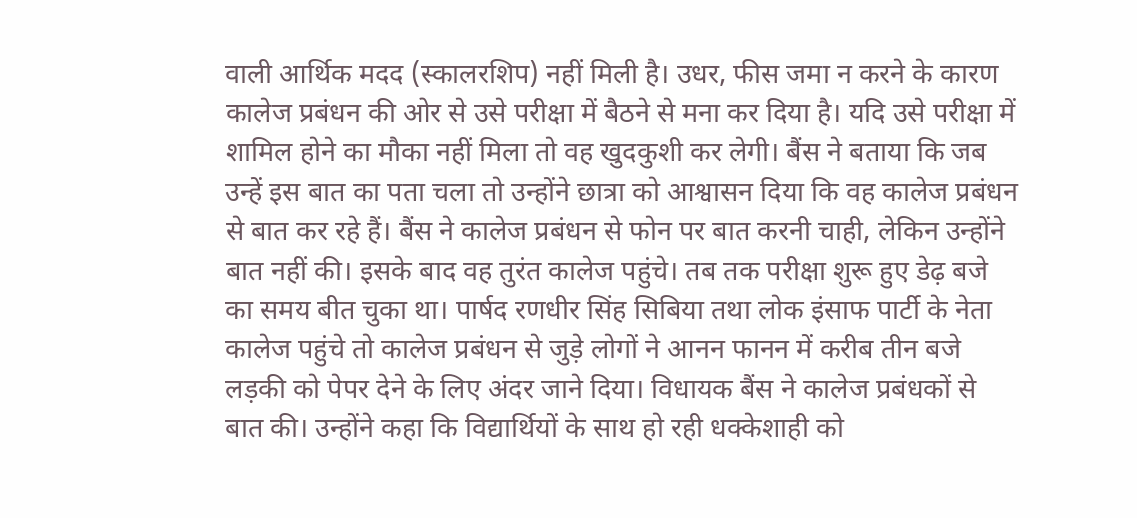वाली आर्थिक मदद (स्कालरशिप) नहीं मिली है। उधर, फीस जमा न करने के कारण कालेज प्रबंधन की ओर से उसे परीक्षा में बैठने से मना कर दिया है। यदि उसे परीक्षा में शामिल होने का मौका नहीं मिला तो वह खुदकुशी कर लेगी। बैंस ने बताया कि जब उन्हें इस बात का पता चला तो उन्होंने छात्रा को आश्वासन दिया कि वह कालेज प्रबंधन से बात कर रहे हैं। बैंस ने कालेज प्रबंधन से फोन पर बात करनी चाही, लेकिन उन्होंने बात नहीं की। इसके बाद वह तुरंत कालेज पहुंचे। तब तक परीक्षा शुरू हुए डेढ़ बजे का समय बीत चुका था। पार्षद रणधीर सिंह सिबिया तथा लोक इंसाफ पार्टी के नेता कालेज पहुंचे तो कालेज प्रबंधन से जुड़े लोगों ने आनन फानन में करीब तीन बजे लड़की को पेपर देने के लिए अंदर जाने दिया। विधायक बैंस ने कालेज प्रबंधकों से बात की। उन्होंने कहा कि विद्यार्थियों के साथ हो रही धक्केशाही को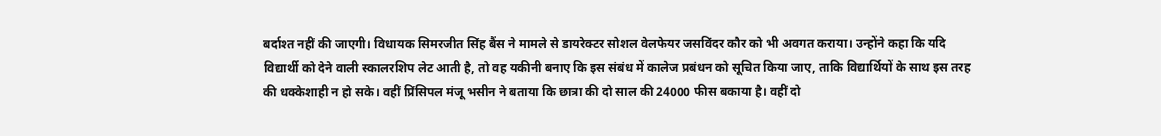बर्दाश्त नहीं की जाएगी। विधायक सिमरजीत सिंह बैंस ने मामले से डायरेक्टर सोशल वेलफेयर जसविंदर कौर को भी अवगत कराया। उन्होंने कहा कि यदि विद्यार्थी को देने वाली स्कालरशिप लेट आती है, तो वह यकीनी बनाए कि इस संबंध में कालेज प्रबंधन को सूचित किया जाए, ताकि विद्यार्थियों के साथ इस तरह की धक्केशाही न हो सके। वहीं प्रिंसिपल मंजू भसीन ने बताया कि छात्रा की दो साल की 24000 फीस बकाया है। वहीं दो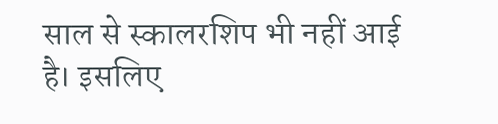साल से स्कालरशिप भी नहीं आई है। इसलिए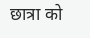छात्रा को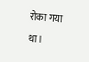रोका गया था।